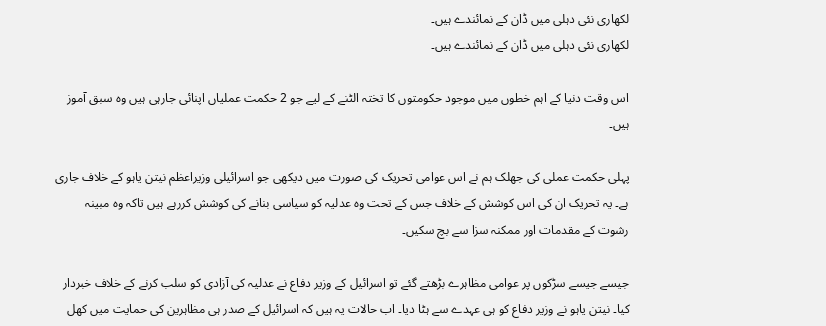لکھاری نئی دہلی میں ڈان کے نمائندے ہیں۔
لکھاری نئی دہلی میں ڈان کے نمائندے ہیں۔

اس وقت دنیا کے اہم خطوں میں موجود حکومتوں کا تختہ الٹنے کے لیے جو 2 حکمت عملیاں اپنائی جارہی ہیں وہ سبق آموز ہیں۔

پہلی حکمت عملی کی جھلک ہم نے اس عوامی تحریک کی صورت میں دیکھی جو اسرائیلی وزیراعظم نیتن یاہو کے خلاف جاری ہے۔ یہ تحریک ان کی اس کوشش کے خلاف جس کے تحت وہ عدلیہ کو سیاسی بنانے کی کوشش کررہے ہیں تاکہ وہ مبینہ رشوت کے مقدمات اور ممکنہ سزا سے بچ سکیں۔

جیسے جیسے سڑکوں پر عوامی مظاہرے بڑھتے گئے تو اسرائیل کے وزیر دفاع نے عدلیہ کی آزادی کو سلب کرنے کے خلاف خبردار کیا۔ نیتن یاہو نے وزیر دفاع کو ہی عہدے سے ہٹا دیا۔ اب حالات یہ ہیں کہ اسرائیل کے صدر ہی مظاہرین کی حمایت میں کھل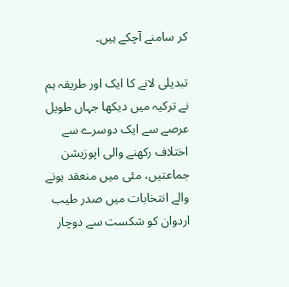کر سامنے آچکے ہیں۔

تبدیلی لانے کا ایک اور طریقہ ہم نے ترکیہ میں دیکھا جہاں طویل عرصے سے ایک دوسرے سے اختلاف رکھنے والی اپوزیشن جماعتیں، مئی میں منعقد ہونے والے انتخابات میں صدر طیب اردوان کو شکست سے دوچار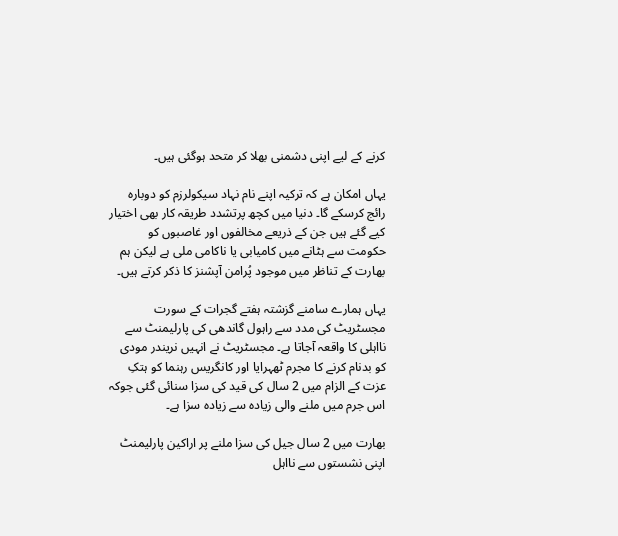کرنے کے لیے اپنی دشمنی بھلا کر متحد ہوگئی ہیں۔

یہاں امکان ہے کہ ترکیہ اپنے نام نہاد سیکولرزم کو دوبارہ رائج کرسکے گا۔ دنیا میں کچھ پرتشدد طریقہ کار بھی اختیار کیے گئے ہیں جن کے ذریعے مخالفوں اور غاصبوں کو حکومت سے ہٹانے میں کامیابی یا ناکامی ملی ہے لیکن ہم بھارت کے تناظر میں موجود پُرامن آپشنز کا ذکر کرتے ہیں۔

یہاں ہمارے سامنے گزشتہ ہفتے گجرات کے سورت مجسٹریٹ کی مدد سے راہول گاندھی کی پارلیمنٹ سے نااہلی کا واقعہ آجاتا ہے۔ مجسٹریٹ نے انہیں نریندر مودی کو بدنام کرنے کا مجرم ٹھہرایا اور کانگریس رہنما کو ہتکِ عزت کے الزام میں 2 سال کی قید کی سزا سنائی گئی جوکہ اس جرم میں ملنے والی زیادہ سے زیادہ سزا ہے۔

بھارت میں 2 سال جیل کی سزا ملنے پر اراکین پارلیمنٹ اپنی نشستوں سے نااہل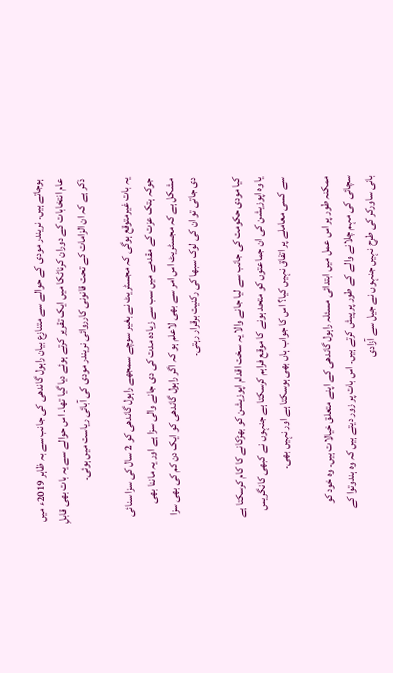ہوجاتے ہیں۔ نریندر مودی کے حوالے سے متنازع بیان راہول گاندھی کی جانب سے بہ ظاہر 2019ء میں عام انتخابات کے دوران کرناٹکا میں ایک تقریر کرتے ہوئے دیا گیا تھا۔ اس حوالے سے یہ بات بھی قابلِ ذکر ہے کہ ان الزامات کے تحت قانونی کارروائی نریندر مودی کی آبائی ریاست میں ہوئی۔

یہ بات غیرمتوقع ہوگی کہ مجسٹریٹ نے بغیر سوچے سمجھے راہول گاندھی کو 2 سال کی سزا سنائی جوکہ ہتک عزت کے مقدمے میں سب سے زیادہ مدت کی دی جانے والی سزا ہے اور یہ ماننا بھی مشکل ہے کہ مجسٹریٹ اس امر سے بھی لاعلم ہو کہ اگر راہول گاندھی کو ایک دن کم کی بھی سزا دی جاتی تو ان کی لوک سبھا کی رکنیت برقرار رہتی۔

کیا مودی حکومت کی جانب سے لیا جانے والا یہ سخت اقدام اپوزیشن کو بھڑکانے کا کام کرسکتا ہے یا وہ اپوزیشن کی ان جماعتوں کو متحد ہونے کا موقع فراہم کرسکتا ہے جنہوں نے کبھی کانگریس سے کسی معاملے پر اتفاق نہیں کیا؟ اس کا جواب ہاں بھی ہوسکتا ہے اور نہیں بھی۔

ممکنہ طور پر اس عمل میں ابتدائی مسئلہ راہول گاندھی کے اپنے متعلق خیالات ہیں۔ وہ خود کو سچائی کی مہم چلانے والے کے طور پر پیش کرتے ہیں۔ اس بات پر زور دیتے ہیں کہ وہ ہندوتوا کے بانی ساورکر کی طرح نہیں جنہوں نے جیل سے آزادی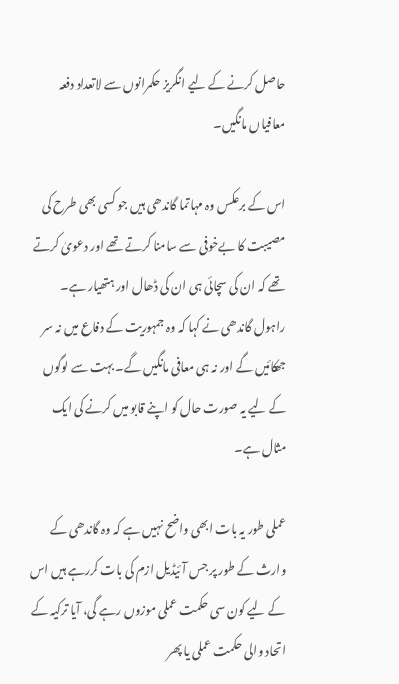حاصل کرنے کے لیے انگریز حکمرانوں سے لاتعداد دفعہ معافیاں مانگیں۔

اس کے برعکس وہ مہاتما گاندھی ہیں جو کسی بھی طرح کی مصیبت کا بےخوفی سے سامنا کرتے تھے اور دعویٰ کرتے تھے کہ ان کی سچائی ہی ان کی ڈھال اور ہتھیار ہے۔ راہول گاندھی نے کہا کہ وہ جمہوریت کے دفاع میں نہ سر جھکائیں گے اور نہ ہی معافی مانگیں گے۔ بہت سے لوگوں کے لیے یہ صورت حال کو اپنے قابو میں کرنے کی ایک مثال ہے۔

عملی طور یہ بات ابھی واضح نہیں ہے کہ وہ گاندھی کے وارث کے طور پر جس آئیڈیل ازم کی بات کررہے ہیں اس کے لیے کون سی حکمت عملی موزوں رہے گی، آیا ترکیہ کے اتحاد والی حکمت عملی یا پھر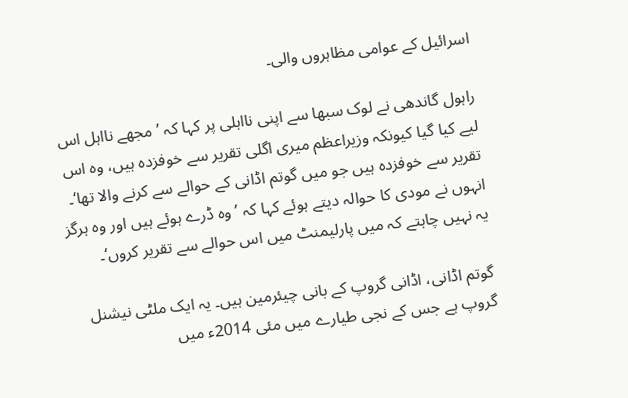اسرائیل کے عوامی مظاہروں والی۔

راہول گاندھی نے لوک سبھا سے اپنی نااہلی پر کہا کہ ’مجھے نااہل اس لیے کیا گیا کیونکہ وزیراعظم میری اگلی تقریر سے خوفزدہ ہیں، وہ اس تقریر سے خوفزدہ ہیں جو میں گوتم اڈانی کے حوالے سے کرنے والا تھا‘۔ انہوں نے مودی کا حوالہ دیتے ہوئے کہا کہ ’وہ ڈرے ہوئے ہیں اور وہ ہرگز یہ نہیں چاہتے کہ میں پارلیمنٹ میں اس حوالے سے تقریر کروں‘۔

گوتم اڈانی، اڈانی گروپ کے بانی چیئرمین ہیں۔ یہ ایک ملٹی نیشنل گروپ ہے جس کے نجی طیارے میں مئی 2014ء میں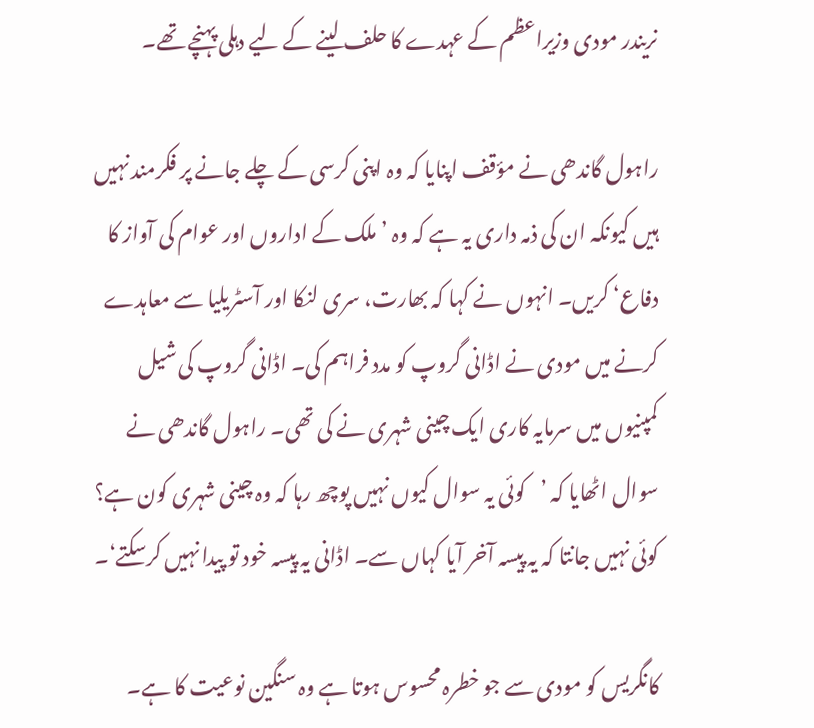نریندر مودی وزیراعظم کے عہدے کا حلف لینے کے لیے دہلی پہنچے تھے۔

راہول گاندھی نے مؤقف اپنایا کہ وہ اپنی کرسی کے چلے جانے پر فکرمند نہیں ہیں کیونکہ ان کی ذمہ داری یہ ہے کہ وہ ’ملک کے اداروں اور عوام کی آواز کا دفاع‘ کریں۔ انہوں نے کہا کہ بھارت، سری لنکا اور آسٹریلیا سے معاہدے کرنے میں مودی نے اڈانی گروپ کو مدد فراہم کی۔ اڈانی گروپ کی شیل کمپنیوں میں سرمایہ کاری ایک چینی شہری نے کی تھی۔ راہول گاندھی نے سوال اٹھایا کہ ’کوئی یہ سوال کیوں نہیں پوچھ رہا کہ وہ چینی شہری کون ہے؟ کوئی نہیں جانتا کہ یہ پیسہ آخر آیا کہاں سے۔ اڈانی یہ پیسہ خود تو پیدا نہیں کرسکتے‘۔

کانگریس کو مودی سے جو خطرہ محسوس ہوتا ہے وہ سنگین نوعیت کا ہے۔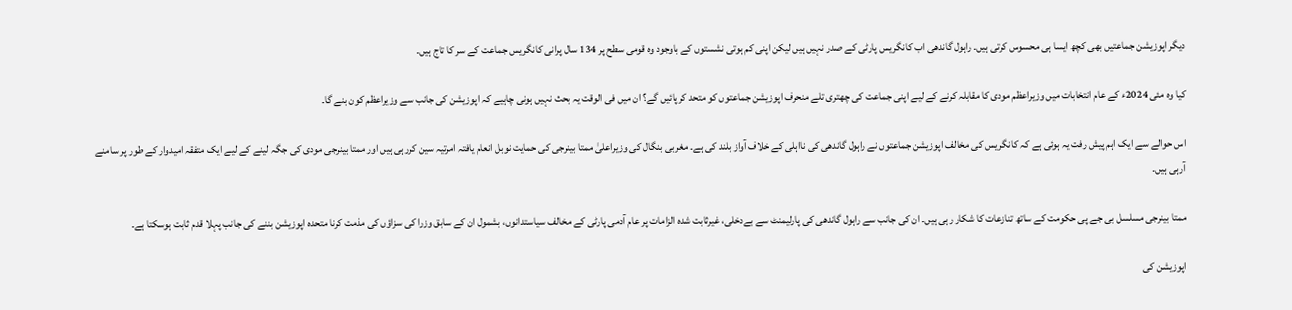دیگر اپوزیشن جماعتیں بھی کچھ ایسا ہی محسوس کرتی ہیں۔ راہول گاندھی اب کانگریس پارٹی کے صدر نہیں ہیں لیکن اپنی کم ہوتی نشستوں کے باوجود وہ قومی سطح پر 134 سال پرانی کانگریس جماعت کے سر کا تاج ہیں۔

کیا وہ مئی 2024ء کے عام انتخابات میں وزیراعظم مودی کا مقابلہ کرنے کے لیے اپنی جماعت کی چھتری تلے منحرف اپوزیشن جماعتوں کو متحد کرپائیں گے؟ ان میں فی الوقت یہ بحث نہیں ہونی چاہیے کہ اپوزیشن کی جانب سے وزیراعظم کون بنے گا۔

اس حوالے سے ایک اہم پیش رفت یہ ہوئی ہے کہ کانگریس کی مخالف اپوزیشن جماعتوں نے راہول گاندھی کی نااہلی کے خلاف آواز بلند کی ہے۔ مغربی بنگال کی وزیراعلیٰ ممتا بینرجی کی حمایت نوبل انعام یافتہ امرتیہ سین کررہی ہیں اور ممتا بینرجی مودی کی جگہ لینے کے لیے ایک متفقہ امیدوار کے طور پر سامنے آرہی ہیں۔

ممتا بینرجی مسلسل بی جے پی حکومت کے ساتھ تنازعات کا شکار رہی ہیں۔ ان کی جانب سے راہول گاندھی کی پارلیمنٹ سے بےدخلی، غیرثابت شدہ الزامات پر عام آدمی پارٹی کے مخالف سیاستدانوں، بشمول ان کے سابق وزرا کی سزاؤں کی مذمت کرنا متحدہ اپوزیشن بننے کی جانب پہلا قدم ثابت ہوسکتا ہے۔

اپوزیشن کی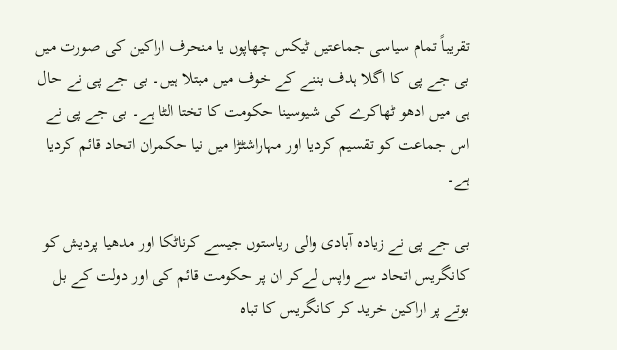تقریباً تمام سیاسی جماعتیں ٹیکس چھاپوں یا منحرف اراکین کی صورت میں بی جے پی کا اگلا ہدف بننے کے خوف میں مبتلا ہیں۔ بی جے پی نے حال ہی میں ادھو ٹھاکرے کی شیوسینا حکومت کا تختا الٹا ہے۔ بی جے پی نے اس جماعت کو تقسیم کردیا اور مہاراشٹڑا میں نیا حکمران اتحاد قائم کردیا ہے۔

بی جے پی نے زیادہ آبادی والی ریاستوں جیسے کرناٹکا اور مدھیا پردیش کو کانگریس اتحاد سے واپس لےکر ان پر حکومت قائم کی اور دولت کے بل بوتے پر اراکین خرید کر کانگریس کا تباہ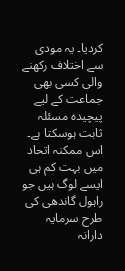کردیا۔ یہ مودی سے اختلاف رکھنے والی کسی بھی جماعت کے لیے پیچیدہ مسئلہ ثابت ہوسکتا ہے۔ اس ممکنہ اتحاد میں بہت کم ہی ایسے لوگ ہیں جو راہول گاندھی کی طرح سرمایہ دارانہ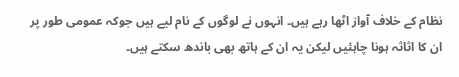نظام کے خلاف آواز اٹھا رہے ہیں۔ انہوں نے لوگوں کے نام لیے ہیں جوکہ عمومی طور پر ان کا اثاثہ ہونا چاہئیں لیکن یہ ان کے ہاتھ بھی باندھ سکتے ہیں۔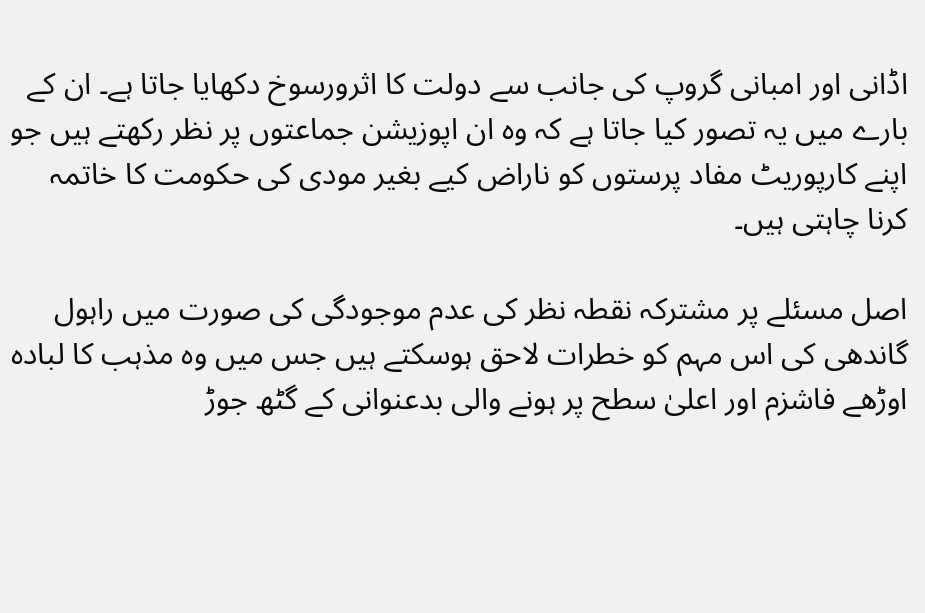اڈانی اور امبانی گروپ کی جانب سے دولت کا اثرورسوخ دکھایا جاتا ہے۔ ان کے بارے میں یہ تصور کیا جاتا ہے کہ وہ ان اپوزیشن جماعتوں پر نظر رکھتے ہیں جو اپنے کارپوریٹ مفاد پرستوں کو ناراض کیے بغیر مودی کی حکومت کا خاتمہ کرنا چاہتی ہیں۔

اصل مسئلے پر مشترکہ نقطہ نظر کی عدم موجودگی کی صورت میں راہول گاندھی کی اس مہم کو خطرات لاحق ہوسکتے ہیں جس میں وہ مذہب کا لبادہ اوڑھے فاشزم اور اعلیٰ سطح پر ہونے والی بدعنوانی کے گٹھ جوڑ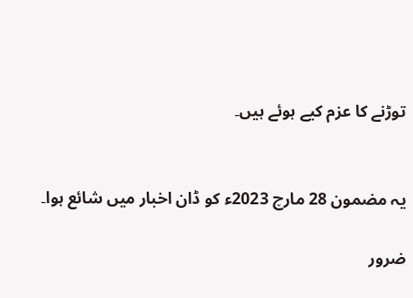توڑنے کا عزم کیے ہوئے ہیں۔


یہ مضمون 28 مارچ 2023ء کو ڈان اخبار میں شائع ہوا۔

ضرور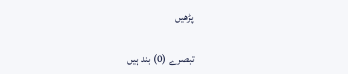پڑھیں

تبصرے (0) بند ہیں